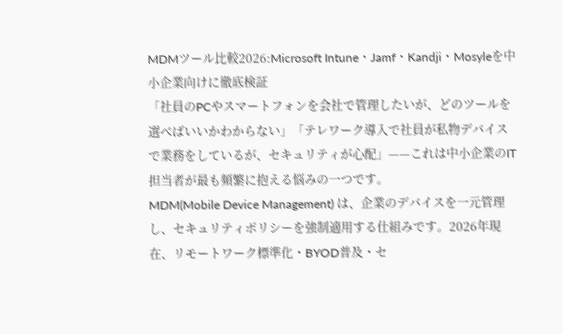MDMツール比較2026:Microsoft Intune・Jamf・Kandji・Mosyleを中小企業向けに徹底検証
「社員のPCやスマートフォンを会社で管理したいが、どのツールを選べばいいかわからない」「テレワーク導入で社員が私物デバイスで業務をしているが、セキュリティが心配」——これは中小企業のIT担当者が最も頻繁に抱える悩みの一つです。
MDM(Mobile Device Management) は、企業のデバイスを一元管理し、セキュリティポリシーを強制適用する仕組みです。2026年現在、リモートワーク標準化・BYOD普及・セ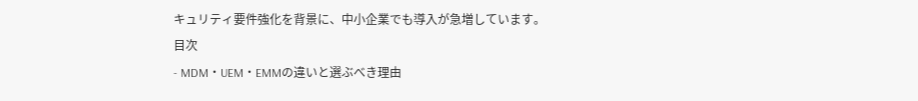キュリティ要件強化を背景に、中小企業でも導入が急増しています。
目次
- MDM・UEM・EMMの違いと選ぶべき理由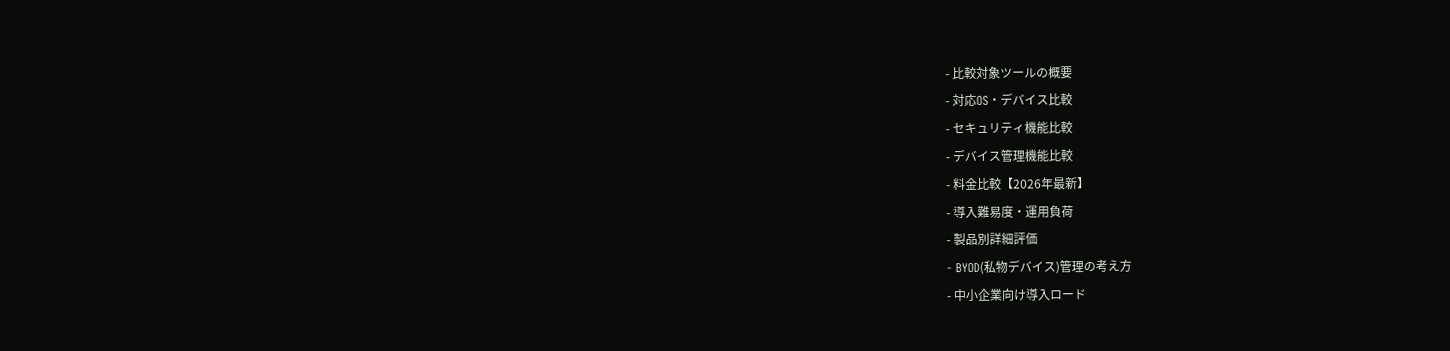- 比較対象ツールの概要
- 対応OS・デバイス比較
- セキュリティ機能比較
- デバイス管理機能比較
- 料金比較【2026年最新】
- 導入難易度・運用負荷
- 製品別詳細評価
- BYOD(私物デバイス)管理の考え方
- 中小企業向け導入ロード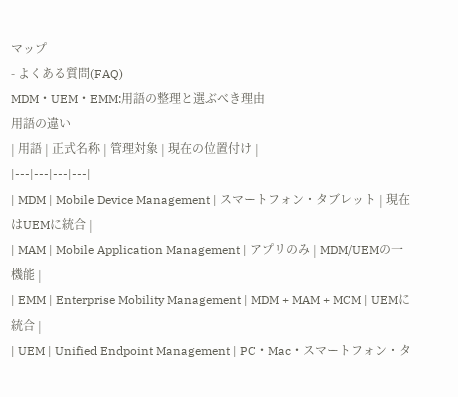マップ
- よくある質問(FAQ)
MDM・UEM・EMM:用語の整理と選ぶべき理由
用語の違い
| 用語 | 正式名称 | 管理対象 | 現在の位置付け |
|---|---|---|---|
| MDM | Mobile Device Management | スマートフォン・タブレット | 現在はUEMに統合 |
| MAM | Mobile Application Management | アプリのみ | MDM/UEMの一機能 |
| EMM | Enterprise Mobility Management | MDM + MAM + MCM | UEMに統合 |
| UEM | Unified Endpoint Management | PC・Mac・スマートフォン・タ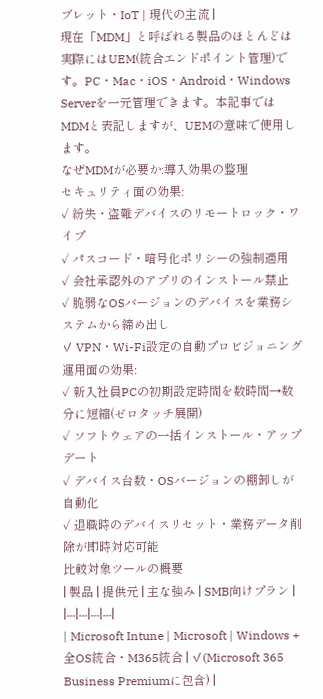ブレット・IoT | 現代の主流 |
現在「MDM」と呼ばれる製品のほとんどは実際にはUEM(統合エンドポイント管理)です。PC・Mac・iOS・Android・Windows Serverを一元管理できます。本記事ではMDMと表記しますが、UEMの意味で使用します。
なぜMDMが必要か:導入効果の整理
セキュリティ面の効果:
✓ 紛失・盗難デバイスのリモートロック・ワイプ
✓ パスコード・暗号化ポリシーの強制適用
✓ 会社承認外のアプリのインストール禁止
✓ 脆弱なOSバージョンのデバイスを業務システムから締め出し
✓ VPN・Wi-Fi設定の自動プロビジョニング
運用面の効果:
✓ 新入社員PCの初期設定時間を数時間→数分に短縮(ゼロタッチ展開)
✓ ソフトウェアの一括インストール・アップデート
✓ デバイス台数・OSバージョンの棚卸しが自動化
✓ 退職時のデバイスリセット・業務データ削除が即時対応可能
比較対象ツールの概要
| 製品 | 提供元 | 主な強み | SMB向けプラン |
|---|---|---|---|
| Microsoft Intune | Microsoft | Windows + 全OS統合・M365統合 | ✓(Microsoft 365 Business Premiumに包含) |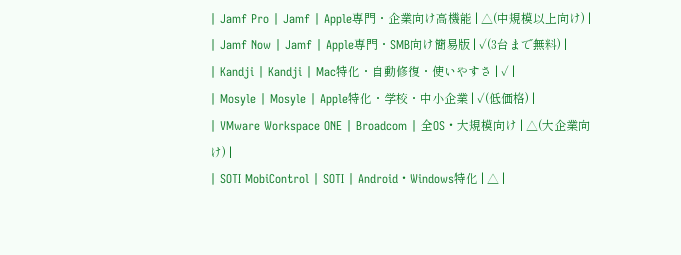| Jamf Pro | Jamf | Apple専門・企業向け高機能 | △(中規模以上向け) |
| Jamf Now | Jamf | Apple専門・SMB向け簡易版 | ✓(3台まで無料) |
| Kandji | Kandji | Mac特化・自動修復・使いやすさ | ✓ |
| Mosyle | Mosyle | Apple特化・学校・中小企業 | ✓(低価格) |
| VMware Workspace ONE | Broadcom | 全OS・大規模向け | △(大企業向け) |
| SOTI MobiControl | SOTI | Android・Windows特化 | △ |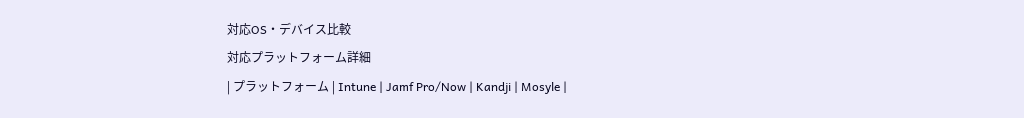対応OS・デバイス比較
対応プラットフォーム詳細
| プラットフォーム | Intune | Jamf Pro/Now | Kandji | Mosyle |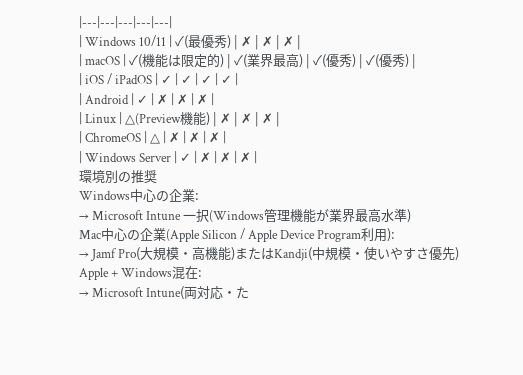|---|---|---|---|---|
| Windows 10/11 | ✓(最優秀) | ✗ | ✗ | ✗ |
| macOS | ✓(機能は限定的) | ✓(業界最高) | ✓(優秀) | ✓(優秀) |
| iOS / iPadOS | ✓ | ✓ | ✓ | ✓ |
| Android | ✓ | ✗ | ✗ | ✗ |
| Linux | △(Preview機能) | ✗ | ✗ | ✗ |
| ChromeOS | △ | ✗ | ✗ | ✗ |
| Windows Server | ✓ | ✗ | ✗ | ✗ |
環境別の推奨
Windows中心の企業:
→ Microsoft Intune 一択(Windows管理機能が業界最高水準)
Mac中心の企業(Apple Silicon / Apple Device Program利用):
→ Jamf Pro(大規模・高機能)またはKandji(中規模・使いやすさ優先)
Apple + Windows混在:
→ Microsoft Intune(両対応・た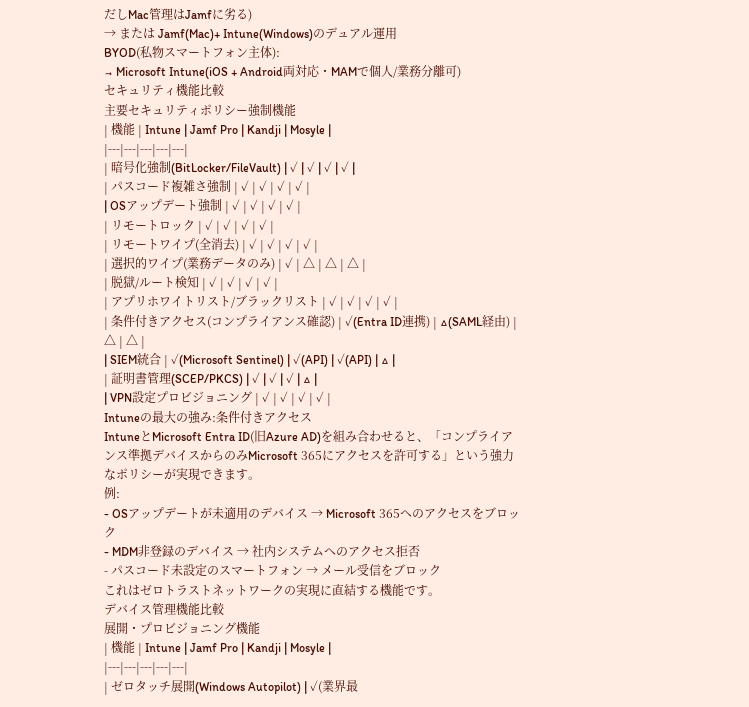だしMac管理はJamfに劣る)
→ または Jamf(Mac)+ Intune(Windows)のデュアル運用
BYOD(私物スマートフォン主体):
→ Microsoft Intune(iOS + Android両対応・MAMで個人/業務分離可)
セキュリティ機能比較
主要セキュリティポリシー強制機能
| 機能 | Intune | Jamf Pro | Kandji | Mosyle |
|---|---|---|---|---|
| 暗号化強制(BitLocker/FileVault) | ✓ | ✓ | ✓ | ✓ |
| パスコード複雑さ強制 | ✓ | ✓ | ✓ | ✓ |
| OSアップデート強制 | ✓ | ✓ | ✓ | ✓ |
| リモートロック | ✓ | ✓ | ✓ | ✓ |
| リモートワイプ(全消去) | ✓ | ✓ | ✓ | ✓ |
| 選択的ワイプ(業務データのみ) | ✓ | △ | △ | △ |
| 脱獄/ルート検知 | ✓ | ✓ | ✓ | ✓ |
| アプリホワイトリスト/ブラックリスト | ✓ | ✓ | ✓ | ✓ |
| 条件付きアクセス(コンプライアンス確認) | ✓(Entra ID連携) | △(SAML経由) | △ | △ |
| SIEM統合 | ✓(Microsoft Sentinel) | ✓(API) | ✓(API) | △ |
| 証明書管理(SCEP/PKCS) | ✓ | ✓ | ✓ | △ |
| VPN設定プロビジョニング | ✓ | ✓ | ✓ | ✓ |
Intuneの最大の強み:条件付きアクセス
IntuneとMicrosoft Entra ID(旧Azure AD)を組み合わせると、「コンプライアンス準拠デバイスからのみMicrosoft 365にアクセスを許可する」という強力なポリシーが実現できます。
例:
- OSアップデートが未適用のデバイス → Microsoft 365へのアクセスをブロック
- MDM非登録のデバイス → 社内システムへのアクセス拒否
- パスコード未設定のスマートフォン → メール受信をブロック
これはゼロトラストネットワークの実現に直結する機能です。
デバイス管理機能比較
展開・プロビジョニング機能
| 機能 | Intune | Jamf Pro | Kandji | Mosyle |
|---|---|---|---|---|
| ゼロタッチ展開(Windows Autopilot) | ✓(業界最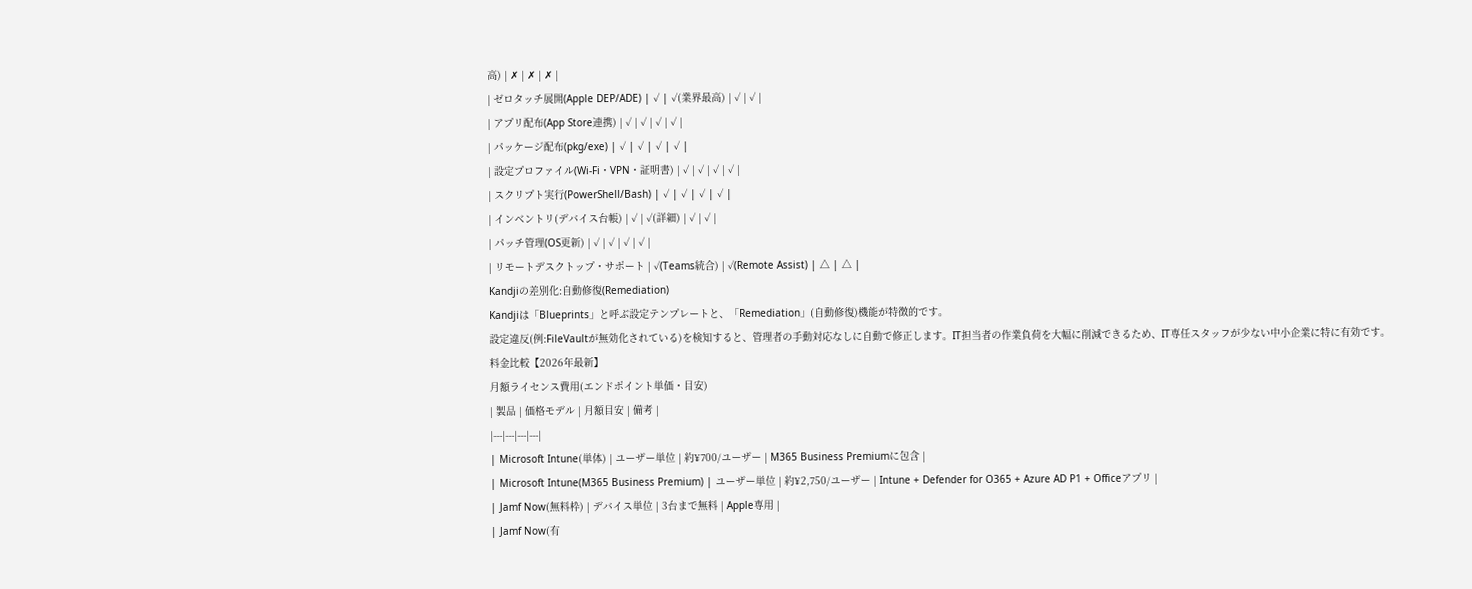高) | ✗ | ✗ | ✗ |
| ゼロタッチ展開(Apple DEP/ADE) | ✓ | ✓(業界最高) | ✓ | ✓ |
| アプリ配布(App Store連携) | ✓ | ✓ | ✓ | ✓ |
| パッケージ配布(pkg/exe) | ✓ | ✓ | ✓ | ✓ |
| 設定プロファイル(Wi-Fi・VPN・証明書) | ✓ | ✓ | ✓ | ✓ |
| スクリプト実行(PowerShell/Bash) | ✓ | ✓ | ✓ | ✓ |
| インベントリ(デバイス台帳) | ✓ | ✓(詳細) | ✓ | ✓ |
| パッチ管理(OS更新) | ✓ | ✓ | ✓ | ✓ |
| リモートデスクトップ・サポート | ✓(Teams統合) | ✓(Remote Assist) | △ | △ |
Kandjiの差別化:自動修復(Remediation)
Kandjiは「Blueprints」と呼ぶ設定テンプレートと、「Remediation」(自動修復)機能が特徴的です。
設定違反(例:FileVaultが無効化されている)を検知すると、管理者の手動対応なしに自動で修正します。IT担当者の作業負荷を大幅に削減できるため、IT専任スタッフが少ない中小企業に特に有効です。
料金比較【2026年最新】
月額ライセンス費用(エンドポイント単価・目安)
| 製品 | 価格モデル | 月額目安 | 備考 |
|---|---|---|---|
| Microsoft Intune(単体) | ユーザー単位 | 約¥700/ユーザー | M365 Business Premiumに包含 |
| Microsoft Intune(M365 Business Premium) | ユーザー単位 | 約¥2,750/ユーザー | Intune + Defender for O365 + Azure AD P1 + Officeアプリ |
| Jamf Now(無料枠) | デバイス単位 | 3台まで無料 | Apple専用 |
| Jamf Now(有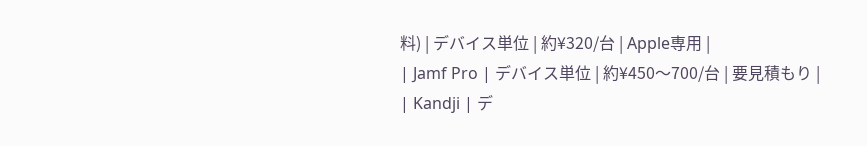料) | デバイス単位 | 約¥320/台 | Apple専用 |
| Jamf Pro | デバイス単位 | 約¥450〜700/台 | 要見積もり |
| Kandji | デ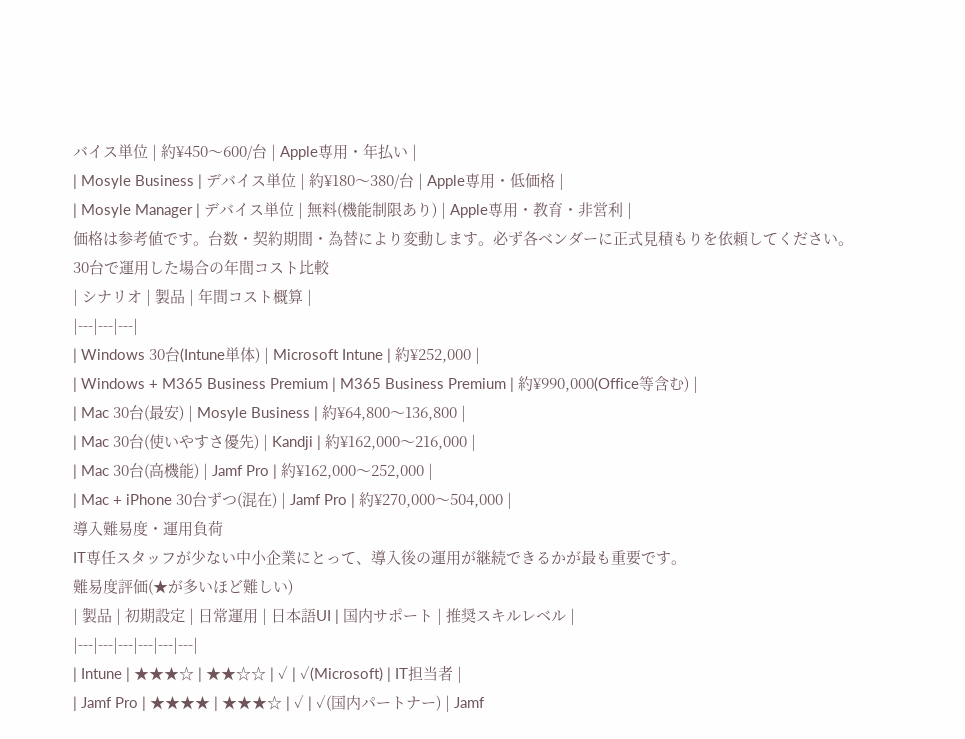バイス単位 | 約¥450〜600/台 | Apple専用・年払い |
| Mosyle Business | デバイス単位 | 約¥180〜380/台 | Apple専用・低価格 |
| Mosyle Manager | デバイス単位 | 無料(機能制限あり) | Apple専用・教育・非営利 |
価格は参考値です。台数・契約期間・為替により変動します。必ず各ベンダーに正式見積もりを依頼してください。
30台で運用した場合の年間コスト比較
| シナリオ | 製品 | 年間コスト概算 |
|---|---|---|
| Windows 30台(Intune単体) | Microsoft Intune | 約¥252,000 |
| Windows + M365 Business Premium | M365 Business Premium | 約¥990,000(Office等含む) |
| Mac 30台(最安) | Mosyle Business | 約¥64,800〜136,800 |
| Mac 30台(使いやすさ優先) | Kandji | 約¥162,000〜216,000 |
| Mac 30台(高機能) | Jamf Pro | 約¥162,000〜252,000 |
| Mac + iPhone 30台ずつ(混在) | Jamf Pro | 約¥270,000〜504,000 |
導入難易度・運用負荷
IT専任スタッフが少ない中小企業にとって、導入後の運用が継続できるかが最も重要です。
難易度評価(★が多いほど難しい)
| 製品 | 初期設定 | 日常運用 | 日本語UI | 国内サポート | 推奨スキルレベル |
|---|---|---|---|---|---|
| Intune | ★★★☆ | ★★☆☆ | ✓ | ✓(Microsoft) | IT担当者 |
| Jamf Pro | ★★★★ | ★★★☆ | ✓ | ✓(国内パートナー) | Jamf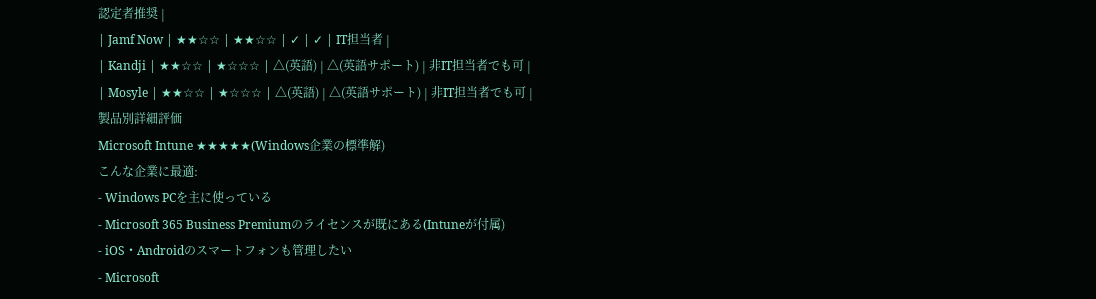認定者推奨 |
| Jamf Now | ★★☆☆ | ★★☆☆ | ✓ | ✓ | IT担当者 |
| Kandji | ★★☆☆ | ★☆☆☆ | △(英語) | △(英語サポート) | 非IT担当者でも可 |
| Mosyle | ★★☆☆ | ★☆☆☆ | △(英語) | △(英語サポート) | 非IT担当者でも可 |
製品別詳細評価
Microsoft Intune ★★★★★(Windows企業の標準解)
こんな企業に最適:
- Windows PCを主に使っている
- Microsoft 365 Business Premiumのライセンスが既にある(Intuneが付属)
- iOS・Androidのスマートフォンも管理したい
- Microsoft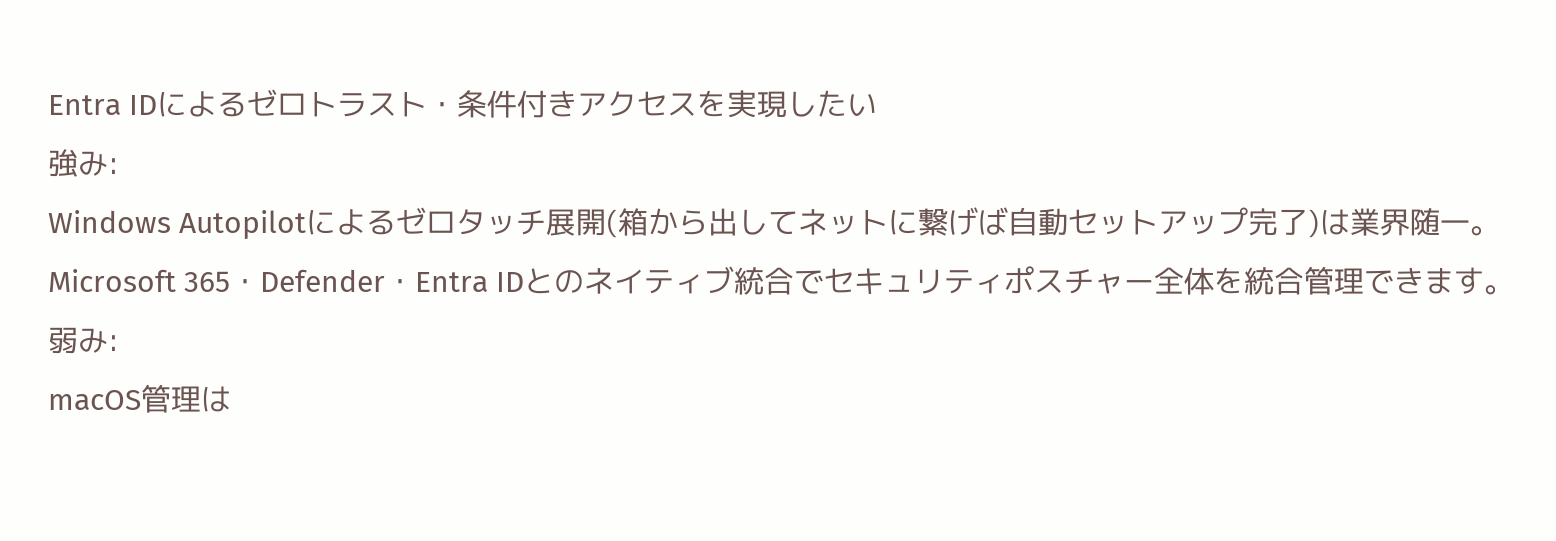Entra IDによるゼロトラスト・条件付きアクセスを実現したい
強み:
Windows Autopilotによるゼロタッチ展開(箱から出してネットに繋げば自動セットアップ完了)は業界随一。Microsoft 365・Defender・Entra IDとのネイティブ統合でセキュリティポスチャー全体を統合管理できます。
弱み:
macOS管理は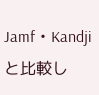Jamf・Kandjiと比較し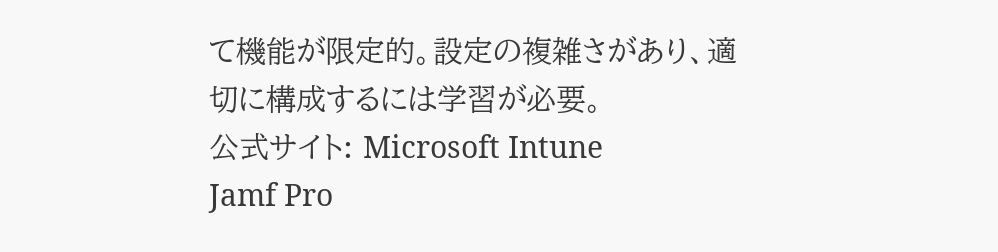て機能が限定的。設定の複雑さがあり、適切に構成するには学習が必要。
公式サイト: Microsoft Intune
Jamf Pro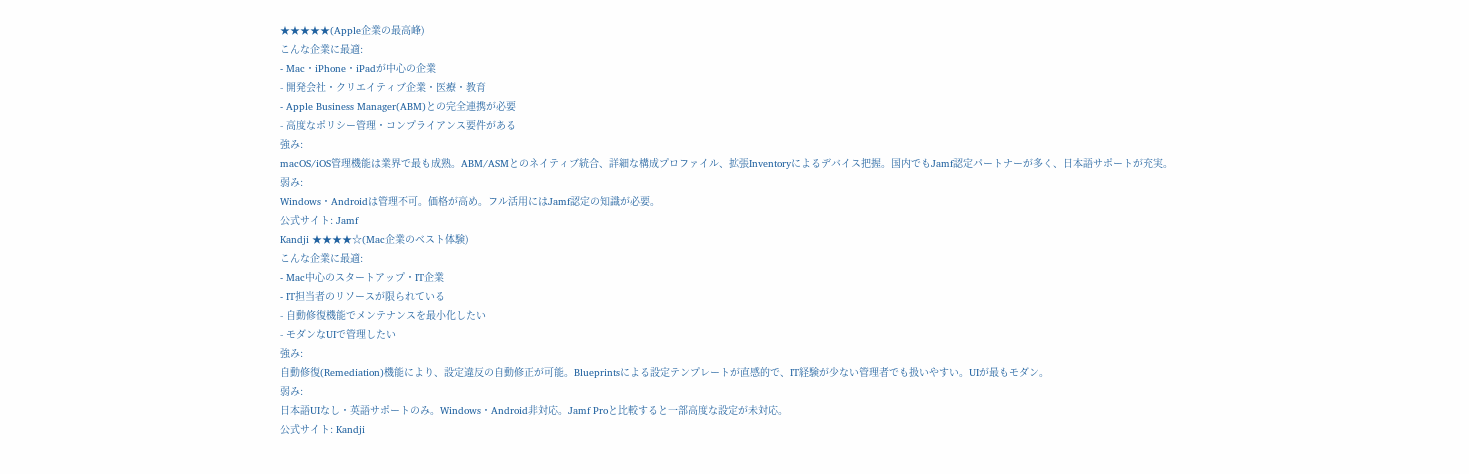★★★★★(Apple企業の最高峰)
こんな企業に最適:
- Mac・iPhone・iPadが中心の企業
- 開発会社・クリエイティブ企業・医療・教育
- Apple Business Manager(ABM)との完全連携が必要
- 高度なポリシー管理・コンプライアンス要件がある
強み:
macOS/iOS管理機能は業界で最も成熟。ABM/ASMとのネイティブ統合、詳細な構成プロファイル、拡張Inventoryによるデバイス把握。国内でもJamf認定パートナーが多く、日本語サポートが充実。
弱み:
Windows・Androidは管理不可。価格が高め。フル活用にはJamf認定の知識が必要。
公式サイト: Jamf
Kandji ★★★★☆(Mac企業のベスト体験)
こんな企業に最適:
- Mac中心のスタートアップ・IT企業
- IT担当者のリソースが限られている
- 自動修復機能でメンテナンスを最小化したい
- モダンなUIで管理したい
強み:
自動修復(Remediation)機能により、設定違反の自動修正が可能。Blueprintsによる設定テンプレートが直感的で、IT経験が少ない管理者でも扱いやすい。UIが最もモダン。
弱み:
日本語UIなし・英語サポートのみ。Windows・Android非対応。Jamf Proと比較すると一部高度な設定が未対応。
公式サイト: Kandji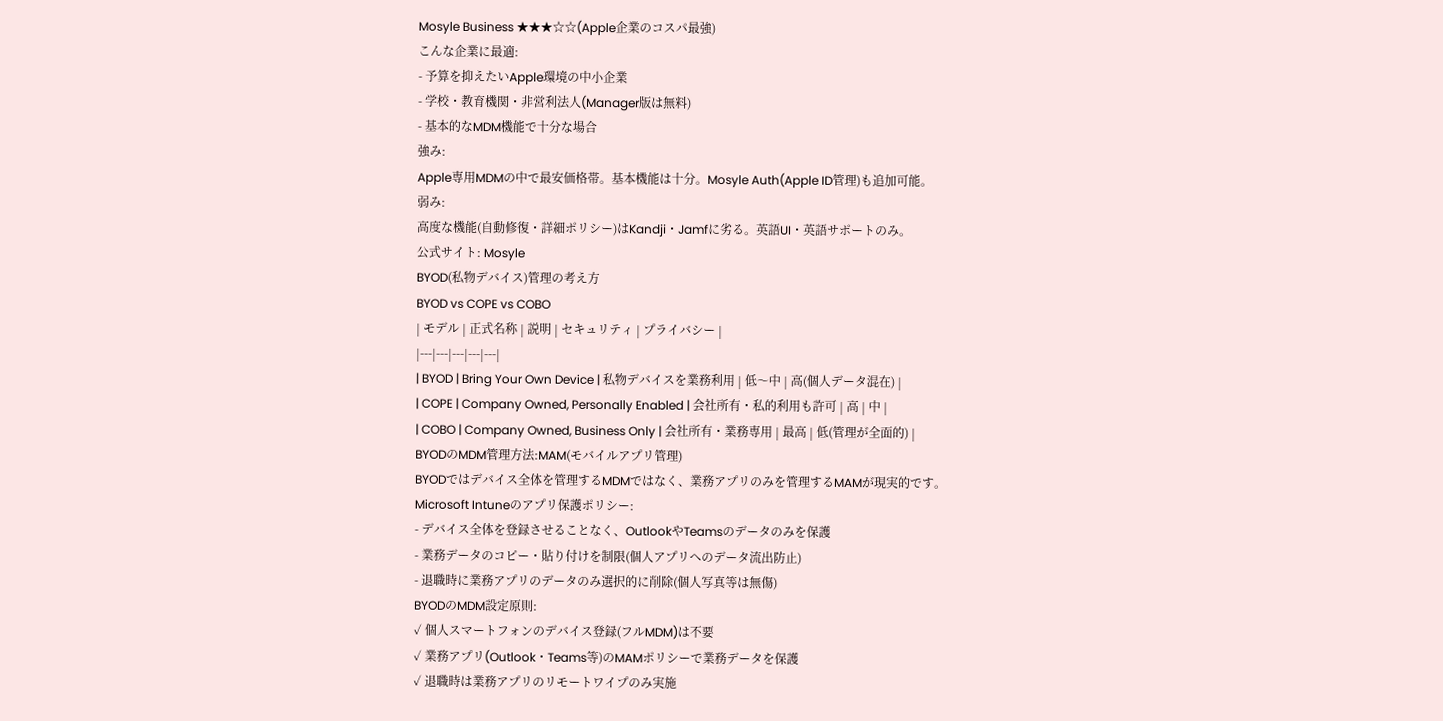Mosyle Business ★★★☆☆(Apple企業のコスパ最強)
こんな企業に最適:
- 予算を抑えたいApple環境の中小企業
- 学校・教育機関・非営利法人(Manager版は無料)
- 基本的なMDM機能で十分な場合
強み:
Apple専用MDMの中で最安価格帯。基本機能は十分。Mosyle Auth(Apple ID管理)も追加可能。
弱み:
高度な機能(自動修復・詳細ポリシー)はKandji・Jamfに劣る。英語UI・英語サポートのみ。
公式サイト: Mosyle
BYOD(私物デバイス)管理の考え方
BYOD vs COPE vs COBO
| モデル | 正式名称 | 説明 | セキュリティ | プライバシー |
|---|---|---|---|---|
| BYOD | Bring Your Own Device | 私物デバイスを業務利用 | 低〜中 | 高(個人データ混在) |
| COPE | Company Owned, Personally Enabled | 会社所有・私的利用も許可 | 高 | 中 |
| COBO | Company Owned, Business Only | 会社所有・業務専用 | 最高 | 低(管理が全面的) |
BYODのMDM管理方法:MAM(モバイルアプリ管理)
BYODではデバイス全体を管理するMDMではなく、業務アプリのみを管理するMAMが現実的です。
Microsoft Intuneのアプリ保護ポリシー:
- デバイス全体を登録させることなく、OutlookやTeamsのデータのみを保護
- 業務データのコピー・貼り付けを制限(個人アプリへのデータ流出防止)
- 退職時に業務アプリのデータのみ選択的に削除(個人写真等は無傷)
BYODのMDM設定原則:
✓ 個人スマートフォンのデバイス登録(フルMDM)は不要
✓ 業務アプリ(Outlook・Teams等)のMAMポリシーで業務データを保護
✓ 退職時は業務アプリのリモートワイプのみ実施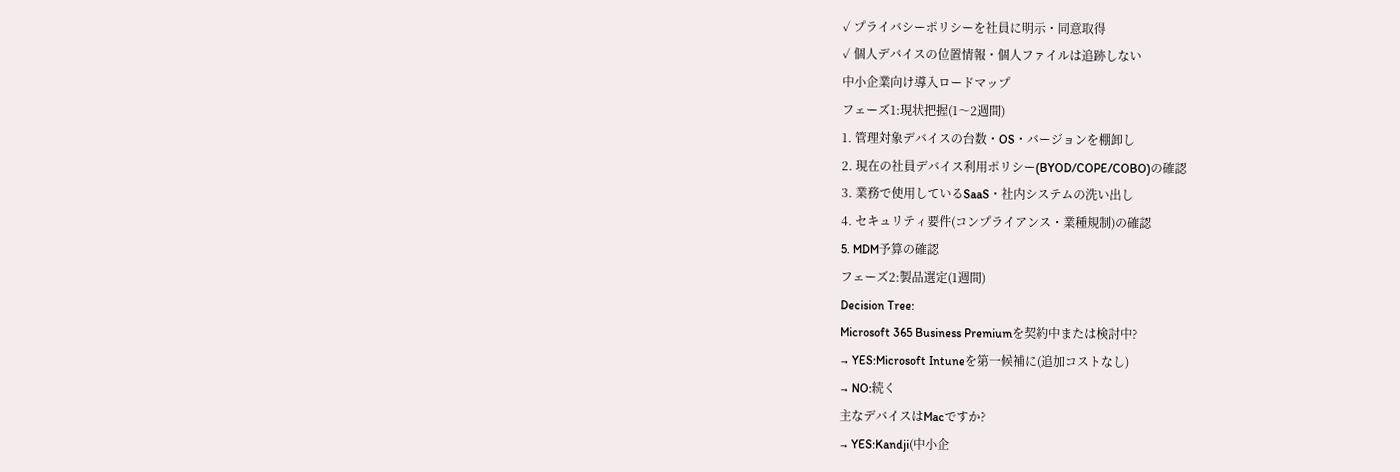✓ プライバシーポリシーを社員に明示・同意取得
✓ 個人デバイスの位置情報・個人ファイルは追跡しない
中小企業向け導入ロードマップ
フェーズ1:現状把握(1〜2週間)
1. 管理対象デバイスの台数・OS・バージョンを棚卸し
2. 現在の社員デバイス利用ポリシー(BYOD/COPE/COBO)の確認
3. 業務で使用しているSaaS・社内システムの洗い出し
4. セキュリティ要件(コンプライアンス・業種規制)の確認
5. MDM予算の確認
フェーズ2:製品選定(1週間)
Decision Tree:
Microsoft 365 Business Premiumを契約中または検討中?
→ YES:Microsoft Intuneを第一候補に(追加コストなし)
→ NO:続く
主なデバイスはMacですか?
→ YES:Kandji(中小企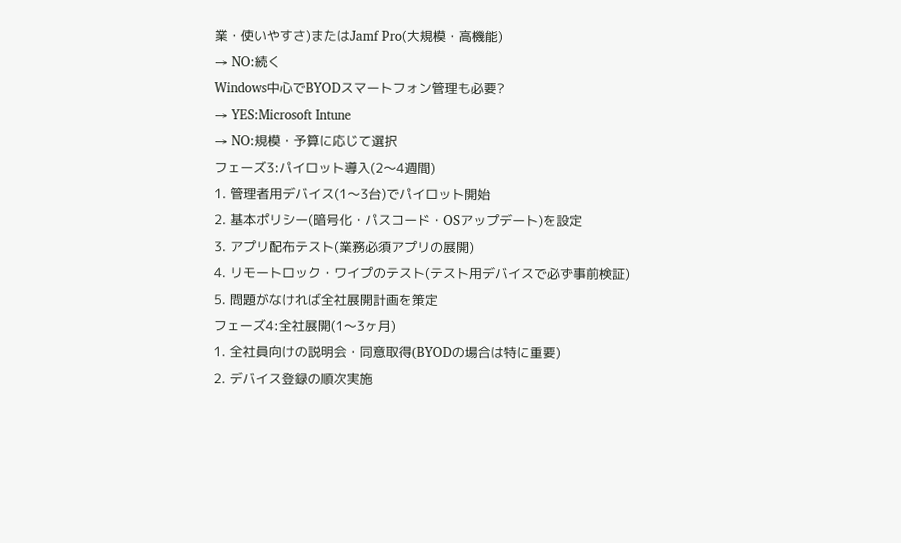業・使いやすさ)またはJamf Pro(大規模・高機能)
→ NO:続く
Windows中心でBYODスマートフォン管理も必要?
→ YES:Microsoft Intune
→ NO:規模・予算に応じて選択
フェーズ3:パイロット導入(2〜4週間)
1. 管理者用デバイス(1〜3台)でパイロット開始
2. 基本ポリシー(暗号化・パスコード・OSアップデート)を設定
3. アプリ配布テスト(業務必須アプリの展開)
4. リモートロック・ワイプのテスト(テスト用デバイスで必ず事前検証)
5. 問題がなければ全社展開計画を策定
フェーズ4:全社展開(1〜3ヶ月)
1. 全社員向けの説明会・同意取得(BYODの場合は特に重要)
2. デバイス登録の順次実施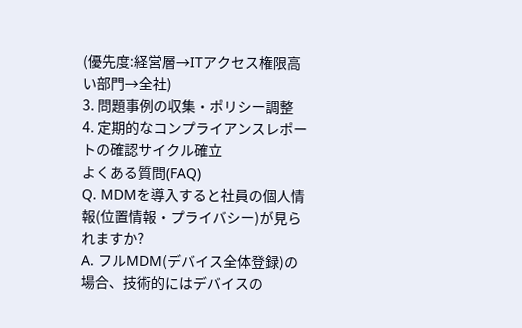(優先度:経営層→ITアクセス権限高い部門→全社)
3. 問題事例の収集・ポリシー調整
4. 定期的なコンプライアンスレポートの確認サイクル確立
よくある質問(FAQ)
Q. MDMを導入すると社員の個人情報(位置情報・プライバシー)が見られますか?
A. フルMDM(デバイス全体登録)の場合、技術的にはデバイスの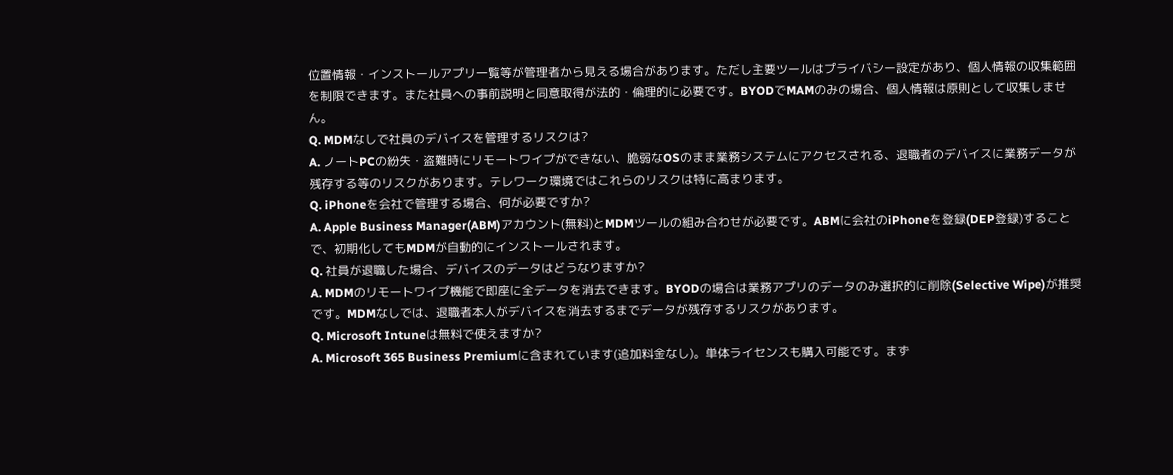位置情報・インストールアプリ一覧等が管理者から見える場合があります。ただし主要ツールはプライバシー設定があり、個人情報の収集範囲を制限できます。また社員への事前説明と同意取得が法的・倫理的に必要です。BYODでMAMのみの場合、個人情報は原則として収集しません。
Q. MDMなしで社員のデバイスを管理するリスクは?
A. ノートPCの紛失・盗難時にリモートワイプができない、脆弱なOSのまま業務システムにアクセスされる、退職者のデバイスに業務データが残存する等のリスクがあります。テレワーク環境ではこれらのリスクは特に高まります。
Q. iPhoneを会社で管理する場合、何が必要ですか?
A. Apple Business Manager(ABM)アカウント(無料)とMDMツールの組み合わせが必要です。ABMに会社のiPhoneを登録(DEP登録)することで、初期化してもMDMが自動的にインストールされます。
Q. 社員が退職した場合、デバイスのデータはどうなりますか?
A. MDMのリモートワイプ機能で即座に全データを消去できます。BYODの場合は業務アプリのデータのみ選択的に削除(Selective Wipe)が推奨です。MDMなしでは、退職者本人がデバイスを消去するまでデータが残存するリスクがあります。
Q. Microsoft Intuneは無料で使えますか?
A. Microsoft 365 Business Premiumに含まれています(追加料金なし)。単体ライセンスも購入可能です。まず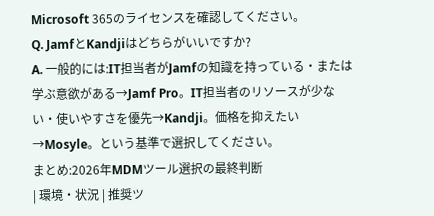Microsoft 365のライセンスを確認してください。
Q. JamfとKandjiはどちらがいいですか?
A. 一般的には:IT担当者がJamfの知識を持っている・または学ぶ意欲がある→Jamf Pro。IT担当者のリソースが少ない・使いやすさを優先→Kandji。価格を抑えたい→Mosyle。という基準で選択してください。
まとめ:2026年MDMツール選択の最終判断
| 環境・状況 | 推奨ツ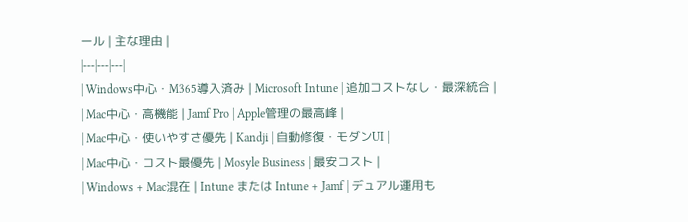ール | 主な理由 |
|---|---|---|
| Windows中心・M365導入済み | Microsoft Intune | 追加コストなし・最深統合 |
| Mac中心・高機能 | Jamf Pro | Apple管理の最高峰 |
| Mac中心・使いやすさ優先 | Kandji | 自動修復・モダンUI |
| Mac中心・コスト最優先 | Mosyle Business | 最安コスト |
| Windows + Mac混在 | Intune または Intune + Jamf | デュアル運用も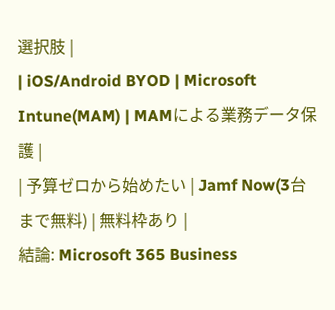選択肢 |
| iOS/Android BYOD | Microsoft Intune(MAM) | MAMによる業務データ保護 |
| 予算ゼロから始めたい | Jamf Now(3台まで無料) | 無料枠あり |
結論: Microsoft 365 Business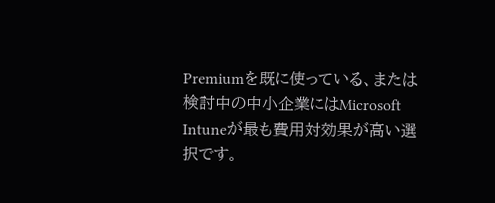Premiumを既に使っている、または検討中の中小企業にはMicrosoft Intuneが最も費用対効果が高い選択です。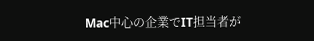Mac中心の企業でIT担当者が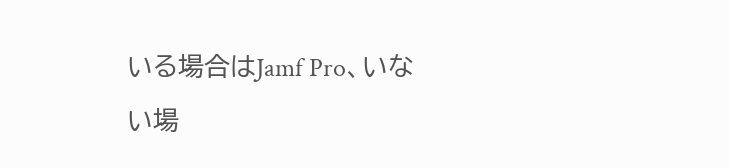いる場合はJamf Pro、いない場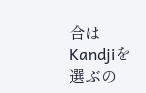合はKandjiを選ぶの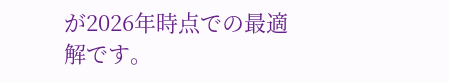が2026年時点での最適解です。